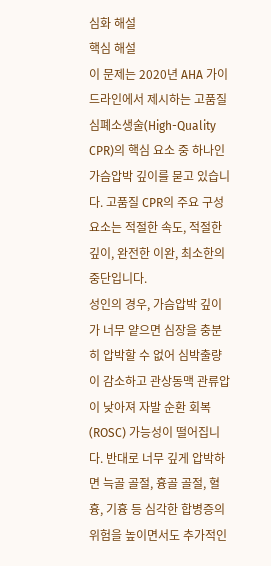심화 해설
핵심 해설
이 문제는 2020년 AHA 가이드라인에서 제시하는 고품질 심폐소생술(High-Quality CPR)의 핵심 요소 중 하나인 가슴압박 깊이를 묻고 있습니다. 고품질 CPR의 주요 구성 요소는 적절한 속도, 적절한 깊이, 완전한 이완, 최소한의 중단입니다.
성인의 경우, 가슴압박 깊이가 너무 얕으면 심장을 충분히 압박할 수 없어 심박출량이 감소하고 관상동맥 관류압이 낮아져 자발 순환 회복(ROSC) 가능성이 떨어집니다. 반대로 너무 깊게 압박하면 늑골 골절, 흉골 골절, 혈흉, 기흉 등 심각한 합병증의 위험을 높이면서도 추가적인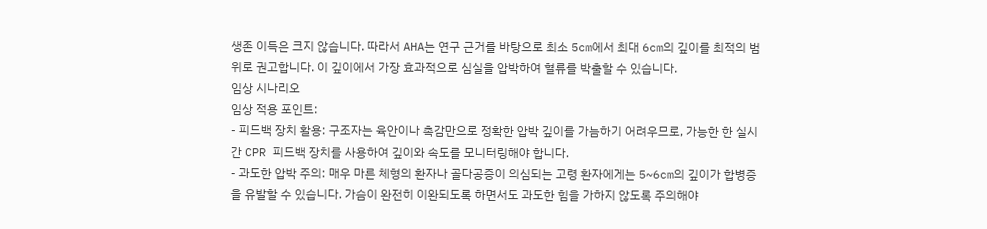생존 이득은 크지 않습니다. 따라서 AHA는 연구 근거를 바탕으로 최소 5cm에서 최대 6cm의 깊이를 최적의 범위로 권고합니다. 이 깊이에서 가장 효과적으로 심실을 압박하여 혈류를 박출할 수 있습니다.
임상 시나리오
임상 적용 포인트:
- 피드백 장치 활용: 구조자는 육안이나 촉감만으로 정확한 압박 깊이를 가늠하기 어려우므로, 가능한 한 실시간 CPR 피드백 장치를 사용하여 깊이와 속도를 모니터링해야 합니다.
- 과도한 압박 주의: 매우 마른 체형의 환자나 골다공증이 의심되는 고령 환자에게는 5~6cm의 깊이가 합병증을 유발할 수 있습니다. 가슴이 완전히 이완되도록 하면서도 과도한 힘을 가하지 않도록 주의해야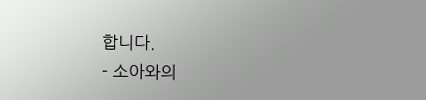합니다.
- 소아와의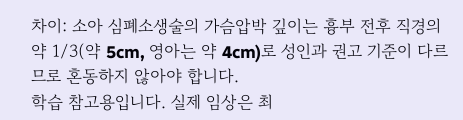차이: 소아 심폐소생술의 가슴압박 깊이는 흉부 전후 직경의 약 1/3(약 5cm, 영아는 약 4cm)로 성인과 권고 기준이 다르므로 혼동하지 않아야 합니다.
학습 참고용입니다. 실제 임상은 최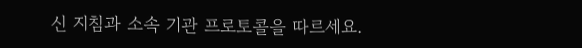신 지침과 소속 기관 프로토콜을 따르세요.